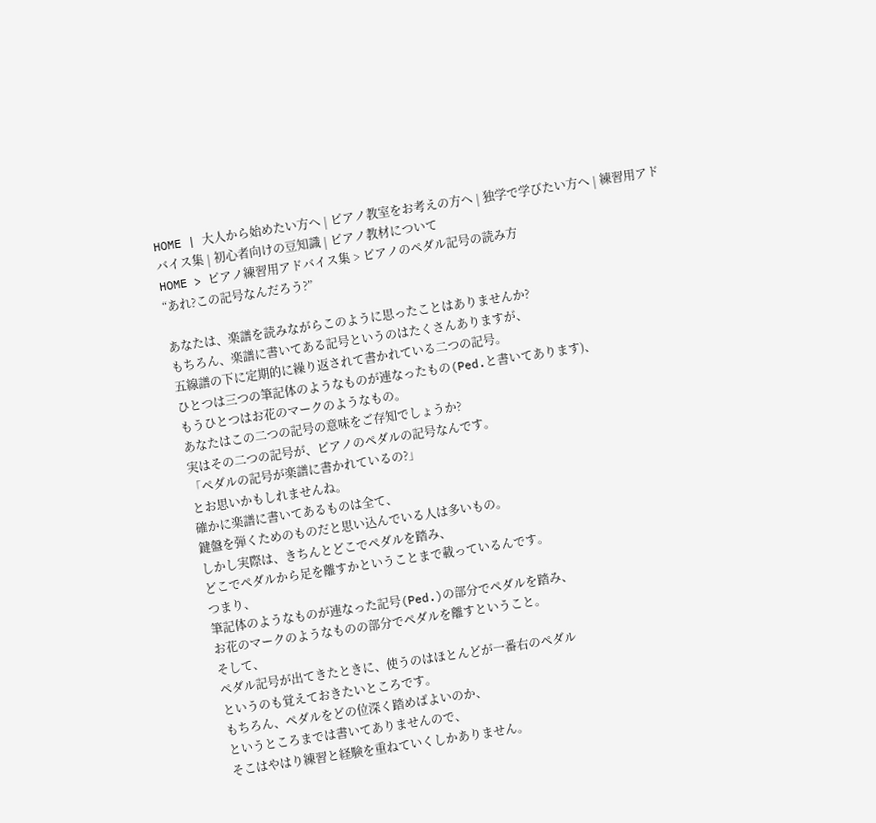HOME | 大人から始めたい方へ | ピアノ教室をお考えの方へ | 独学で学びたい方へ | 練習用アドバイス集 | 初心者向けの豆知識 | ピアノ教材について
HOME > ピアノ練習用アドバイス集 > ピアノのペダル記号の読み方
“あれ?この記号なんだろう?”

あなたは、楽譜を読みながらこのように思ったことはありませんか?
もちろん、楽譜に書いてある記号というのはたくさんありますが、
五線譜の下に定期的に繰り返されて書かれている二つの記号。
ひとつは三つの筆記体のようなものが連なったもの(Ped.と書いてあります)、
もうひとつはお花のマークのようなもの。
あなたはこの二つの記号の意味をご存知でしょうか?
実はその二つの記号が、ピアノのペダルの記号なんです。
「ペダルの記号が楽譜に書かれているの?」
とお思いかもしれませんね。
確かに楽譜に書いてあるものは全て、
鍵盤を弾くためのものだと思い込んでいる人は多いもの。
しかし実際は、きちんとどこでペダルを踏み、
どこでペダルから足を離すかということまで載っているんです。
つまり、
筆記体のようなものが連なった記号(Ped.)の部分でペダルを踏み、
お花のマークのようなものの部分でペダルを離すということ。
そして、
ペダル記号が出てきたときに、使うのはほとんどが一番右のペダル
というのも覚えておきたいところです。
もちろん、ペダルをどの位深く踏めばよいのか、
というところまでは書いてありませんので、
そこはやはり練習と経験を重ねていくしかありません。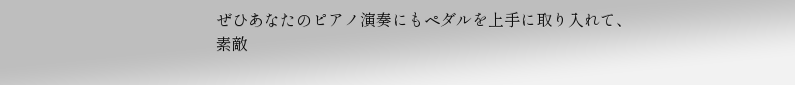ぜひあなたのピアノ演奏にもペダルを上手に取り入れて、
素敵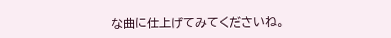な曲に仕上げてみてくださいね。